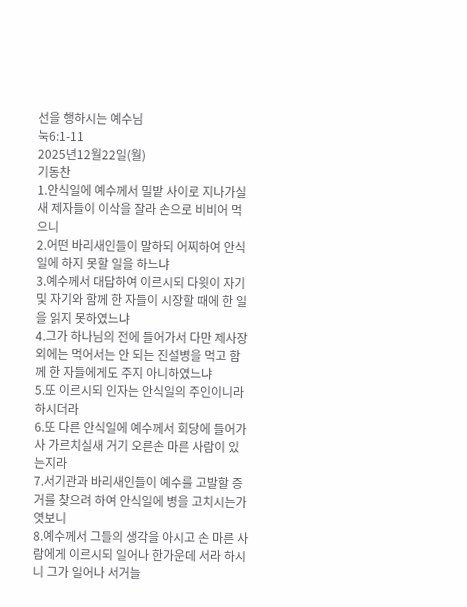선을 행하시는 예수님
눅6:1-11
2025년12월22일(월)
기동찬
1.안식일에 예수께서 밀밭 사이로 지나가실새 제자들이 이삭을 잘라 손으로 비비어 먹으니
2.어떤 바리새인들이 말하되 어찌하여 안식일에 하지 못할 일을 하느냐
3.예수께서 대답하여 이르시되 다윗이 자기 및 자기와 함께 한 자들이 시장할 때에 한 일을 읽지 못하였느냐
4.그가 하나님의 전에 들어가서 다만 제사장 외에는 먹어서는 안 되는 진설병을 먹고 함께 한 자들에게도 주지 아니하였느냐
5.또 이르시되 인자는 안식일의 주인이니라 하시더라
6.또 다른 안식일에 예수께서 회당에 들어가사 가르치실새 거기 오른손 마른 사람이 있는지라
7.서기관과 바리새인들이 예수를 고발할 증거를 찾으려 하여 안식일에 병을 고치시는가 엿보니
8.예수께서 그들의 생각을 아시고 손 마른 사람에게 이르시되 일어나 한가운데 서라 하시니 그가 일어나 서거늘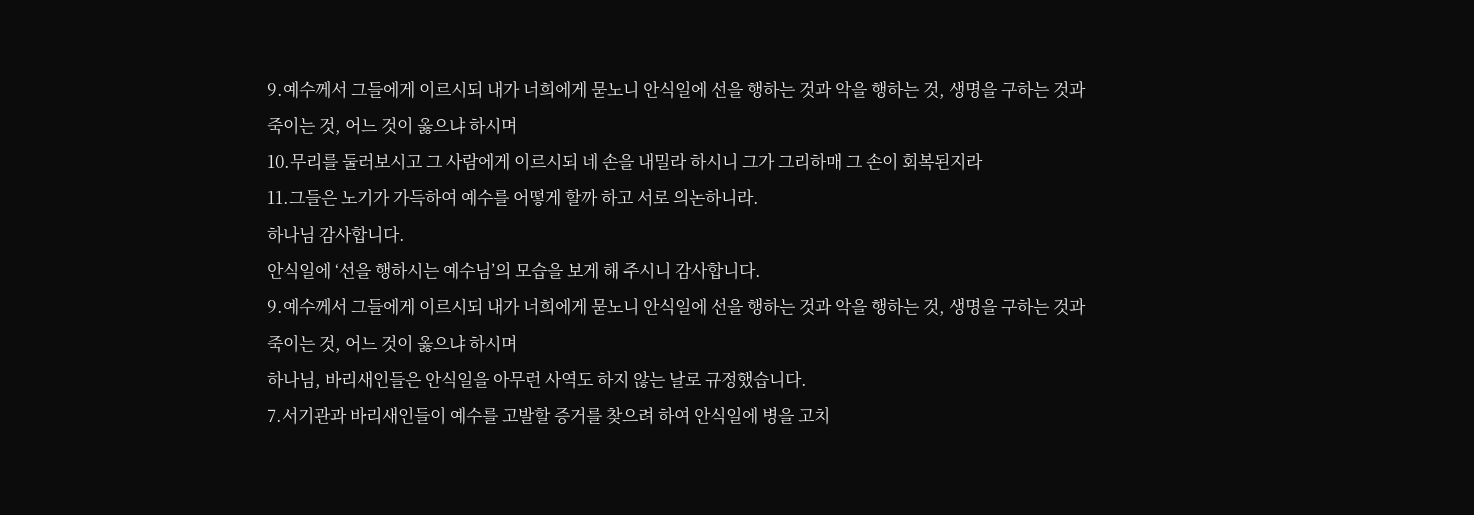9.예수께서 그들에게 이르시되 내가 너희에게 묻노니 안식일에 선을 행하는 것과 악을 행하는 것, 생명을 구하는 것과 죽이는 것, 어느 것이 옳으냐 하시며
10.무리를 둘러보시고 그 사람에게 이르시되 네 손을 내밀라 하시니 그가 그리하매 그 손이 회복된지라
11.그들은 노기가 가득하여 예수를 어떻게 할까 하고 서로 의논하니라.
하나님 감사합니다.
안식일에 ‘선을 행하시는 예수님’의 모습을 보게 해 주시니 감사합니다.
9.예수께서 그들에게 이르시되 내가 너희에게 묻노니 안식일에 선을 행하는 것과 악을 행하는 것, 생명을 구하는 것과 죽이는 것, 어느 것이 옳으냐 하시며
하나님, 바리새인들은 안식일을 아무런 사역도 하지 않는 날로 규정했습니다.
7.서기관과 바리새인들이 예수를 고발할 증거를 찾으려 하여 안식일에 병을 고치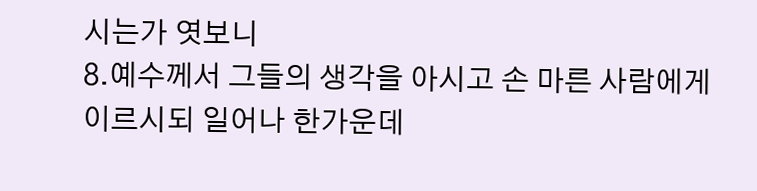시는가 엿보니
8.예수께서 그들의 생각을 아시고 손 마른 사람에게 이르시되 일어나 한가운데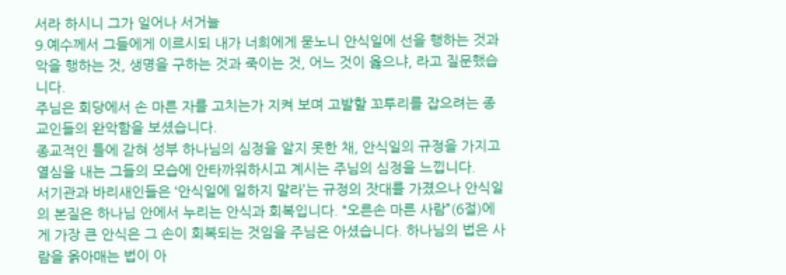서라 하시니 그가 일어나 서거늘
9.예수께서 그들에게 이르시되 내가 너희에게 묻노니 안식일에 선을 행하는 것과 악을 행하는 것, 생명을 구하는 것과 죽이는 것, 어느 것이 옳으냐, 라고 질문했습니다.
주님은 회당에서 손 마른 자를 고치는가 지켜 보며 고발할 꼬투리를 잡으려는 종교인들의 완악함을 보셨습니다.
종교적인 틀에 갇혀 성부 하나님의 심정을 알지 못한 채, 안식일의 규정을 가지고 열심을 내는 그들의 모습에 안타까워하시고 계시는 주님의 심정을 느낍니다.
서기관과 바리새인들은 ‘안식일에 일하지 말라’는 규정의 잣대를 가졌으나 안식일의 본질은 하나님 안에서 누리는 안식과 회복입니다. “오른손 마른 사람”(6절)에게 가장 큰 안식은 그 손이 회복되는 것임을 주님은 아셨습니다. 하나님의 법은 사람을 옭아매는 법이 아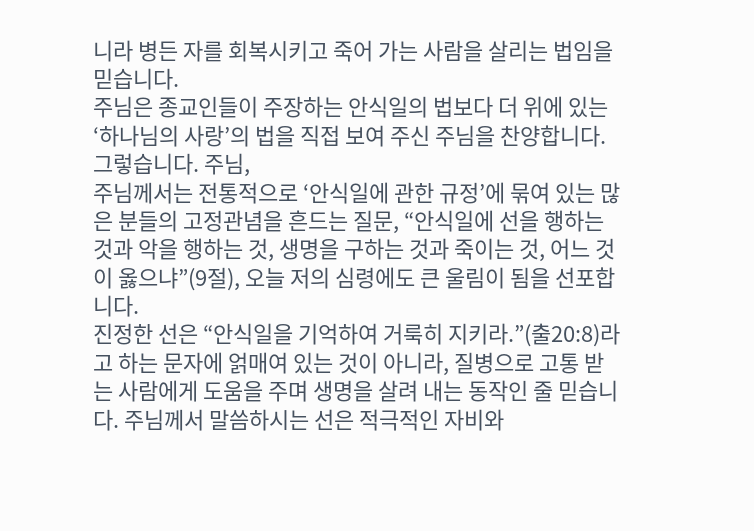니라 병든 자를 회복시키고 죽어 가는 사람을 살리는 법임을 믿습니다.
주님은 종교인들이 주장하는 안식일의 법보다 더 위에 있는 ‘하나님의 사랑’의 법을 직접 보여 주신 주님을 찬양합니다.
그렇습니다. 주님,
주님께서는 전통적으로 ‘안식일에 관한 규정’에 묶여 있는 많은 분들의 고정관념을 흔드는 질문, “안식일에 선을 행하는 것과 악을 행하는 것, 생명을 구하는 것과 죽이는 것, 어느 것이 옳으냐”(9절), 오늘 저의 심령에도 큰 울림이 됨을 선포합니다.
진정한 선은 “안식일을 기억하여 거룩히 지키라.”(출20:8)라고 하는 문자에 얽매여 있는 것이 아니라, 질병으로 고통 받는 사람에게 도움을 주며 생명을 살려 내는 동작인 줄 믿습니다. 주님께서 말씀하시는 선은 적극적인 자비와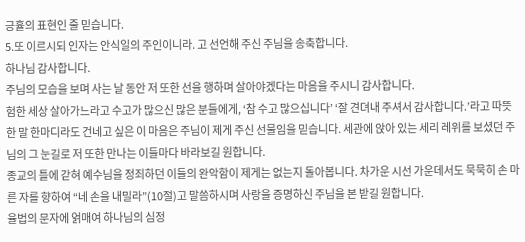긍휼의 표현인 줄 믿습니다.
5.또 이르시되 인자는 안식일의 주인이니라. 고 선언해 주신 주님을 송축합니다.
하나님 감사합니다.
주님의 모습을 보며 사는 날 동안 저 또한 선을 행하며 살아야겠다는 마음을 주시니 감사합니다.
험한 세상 살아가느라고 수고가 많으신 많은 분들에게, ‘참 수고 많으십니다’ ‘잘 견뎌내 주셔서 감사합니다.’라고 따뜻한 말 한마디라도 건네고 싶은 이 마음은 주님이 제게 주신 선물임을 믿습니다. 세관에 앉아 있는 세리 레위를 보셨던 주님의 그 눈길로 저 또한 만나는 이들마다 바라보길 원합니다.
종교의 틀에 갇혀 예수님을 정죄하던 이들의 완악함이 제게는 없는지 돌아봅니다. 차가운 시선 가운데서도 묵묵히 손 마른 자를 향하여 “네 손을 내밀라”(10절)고 말씀하시며 사랑을 증명하신 주님을 본 받길 원합니다.
율법의 문자에 얽매여 하나님의 심정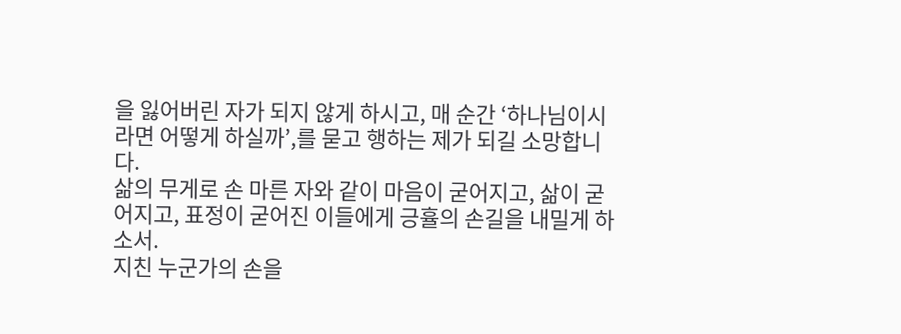을 잃어버린 자가 되지 않게 하시고, 매 순간 ‘하나님이시라면 어떻게 하실까’,를 묻고 행하는 제가 되길 소망합니다.
삶의 무게로 손 마른 자와 같이 마음이 굳어지고, 삶이 굳어지고, 표정이 굳어진 이들에게 긍휼의 손길을 내밀게 하소서.
지친 누군가의 손을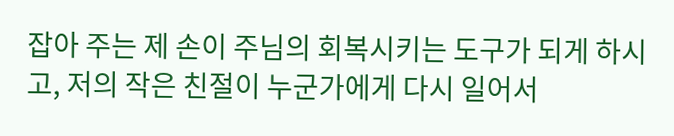잡아 주는 제 손이 주님의 회복시키는 도구가 되게 하시고, 저의 작은 친절이 누군가에게 다시 일어서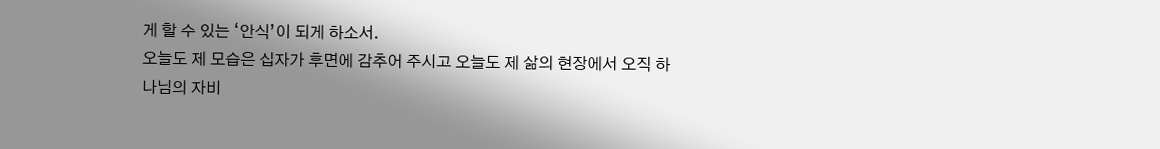게 할 수 있는 ‘안식’이 되게 하소서.
오늘도 제 모습은 십자가 후면에 감추어 주시고 오늘도 제 삶의 현장에서 오직 하나님의 자비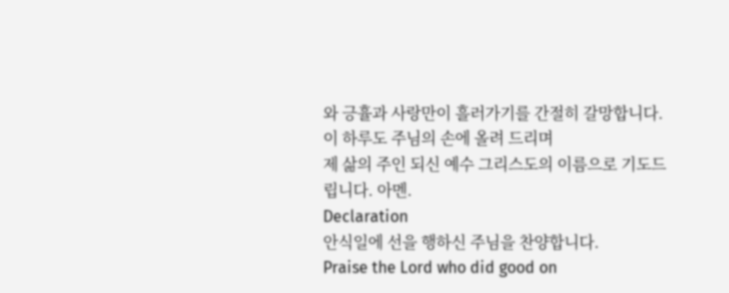와 긍휼과 사랑만이 흘러가기를 간절히 갈망합니다.
이 하루도 주님의 손에 올려 드리며
제 삶의 주인 되신 예수 그리스도의 이름으로 기도드립니다. 아멘.
Declaration
안식일에 선을 행하신 주님을 찬양합니다.
Praise the Lord who did good on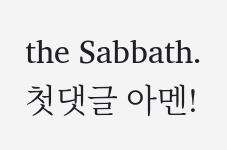the Sabbath.
첫댓글 아멘!